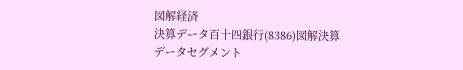図解経済
決算データ百十四銀行(8386)図解決算データセグメント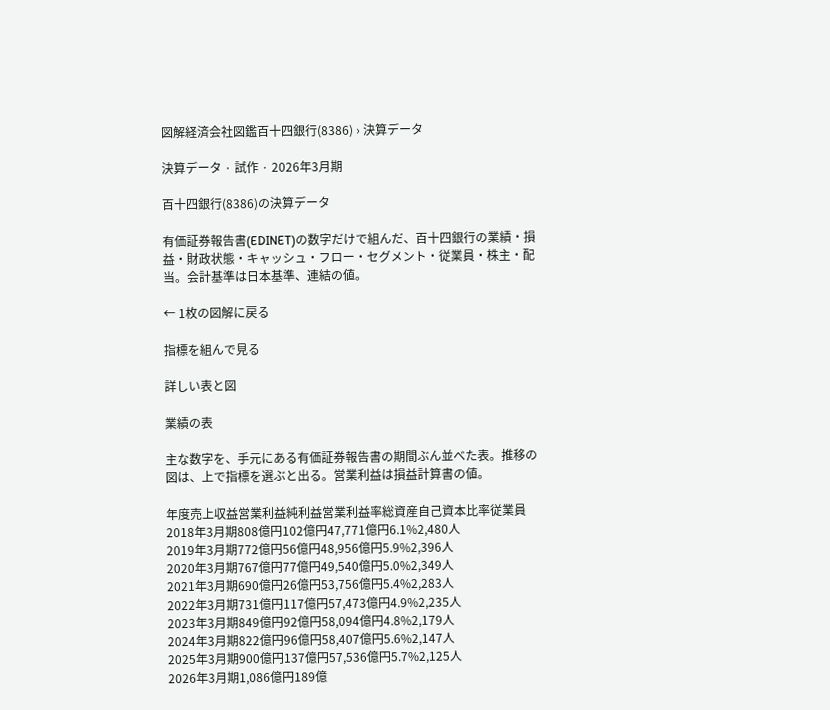図解経済会社図鑑百十四銀行(8386) › 決算データ

決算データ · 試作 · 2026年3月期

百十四銀行(8386)の決算データ

有価証券報告書(EDINET)の数字だけで組んだ、百十四銀行の業績・損益・財政状態・キャッシュ・フロー・セグメント・従業員・株主・配当。会計基準は日本基準、連結の値。

← 1枚の図解に戻る

指標を組んで見る

詳しい表と図

業績の表

主な数字を、手元にある有価証券報告書の期間ぶん並べた表。推移の図は、上で指標を選ぶと出る。営業利益は損益計算書の値。

年度売上収益営業利益純利益営業利益率総資産自己資本比率従業員
2018年3月期808億円102億円47,771億円6.1%2,480人
2019年3月期772億円56億円48,956億円5.9%2,396人
2020年3月期767億円77億円49,540億円5.0%2,349人
2021年3月期690億円26億円53,756億円5.4%2,283人
2022年3月期731億円117億円57,473億円4.9%2,235人
2023年3月期849億円92億円58,094億円4.8%2,179人
2024年3月期822億円96億円58,407億円5.6%2,147人
2025年3月期900億円137億円57,536億円5.7%2,125人
2026年3月期1,086億円189億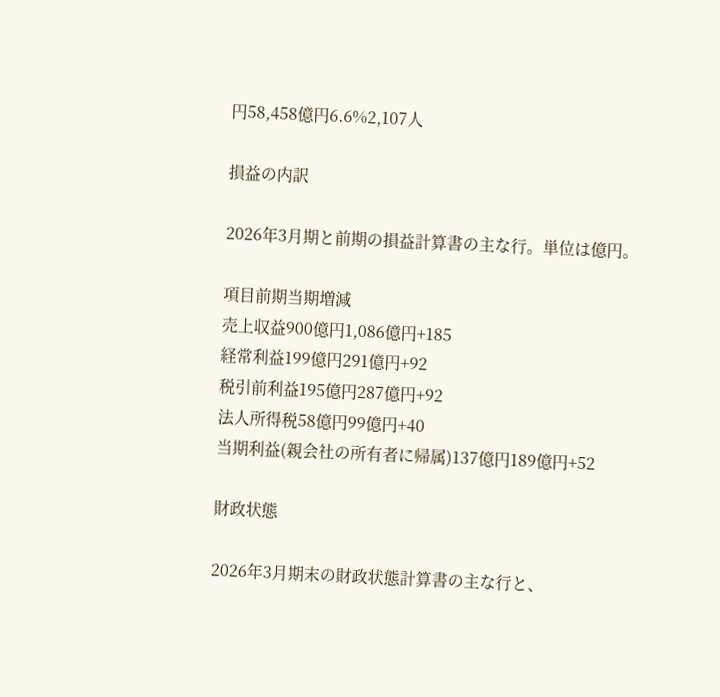円58,458億円6.6%2,107人

損益の内訳

2026年3月期と前期の損益計算書の主な行。単位は億円。

項目前期当期増減
売上収益900億円1,086億円+185
経常利益199億円291億円+92
税引前利益195億円287億円+92
法人所得税58億円99億円+40
当期利益(親会社の所有者に帰属)137億円189億円+52

財政状態

2026年3月期末の財政状態計算書の主な行と、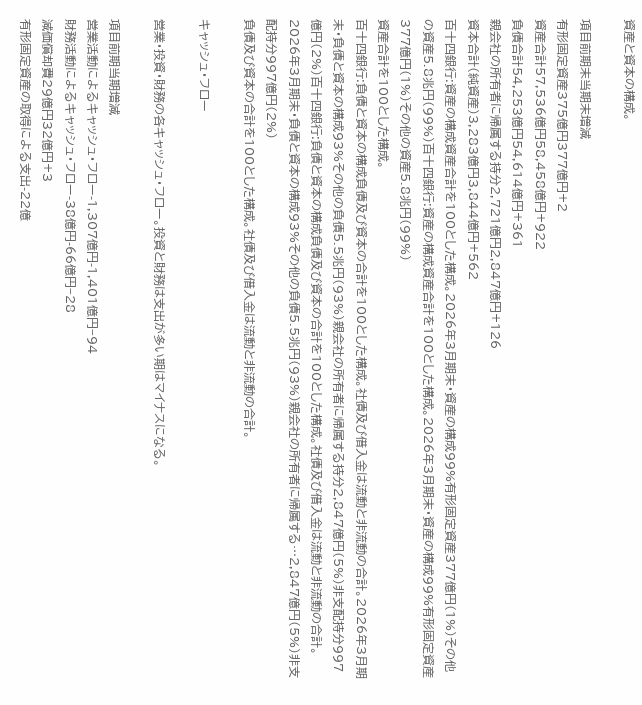資産と資本の構成。

項目前期末当期末増減
有形固定資産375億円377億円+2
資産合計57,536億円58,458億円+922
負債合計54,253億円54,614億円+361
親会社の所有者に帰属する持分2,721億円2,847億円+126
資本合計(純資産)3,283億円3,844億円+562
百十四銀行:資産の構成資産合計を100とした構成。2026年3月期末・資産の構成99%有形固定資産377億円(1%)その他の資産5.8兆円(99%)百十四銀行:資産の構成資産合計を100とした構成。2026年3月期末・資産の構成99%有形固定資産377億円(1%)その他の資産5.8兆円(99%)
資産合計を100とした構成。
百十四銀行:負債と資本の構成負債及び資本の合計を100とした構成。社債及び借入金は流動と非流動の合計。2026年3月期末・負債と資本の構成93%その他の負債5.5兆円(93%)親会社の所有者に帰属する持分2,847億円(5%)非支配持分997億円(2%)百十四銀行:負債と資本の構成負債及び資本の合計を100とした構成。社債及び借入金は流動と非流動の合計。2026年3月期末・負債と資本の構成93%その他の負債5.5兆円(93%)親会社の所有者に帰属する…2,847億円(5%)非支配持分997億円(2%)
負債及び資本の合計を100とした構成。社債及び借入金は流動と非流動の合計。

キャッシュ・フロー

営業・投資・財務の各キャッシュ・フロー。投資と財務は支出が多い期はマイナスになる。

項目前期当期増減
営業活動によるキャッシュ・フロー-1,307億円-1,401億円−94
財務活動によるキャッシュ・フロー-38億円-66億円−28
減価償却費29億円32億円+3
有形固定資産の取得による支出-22億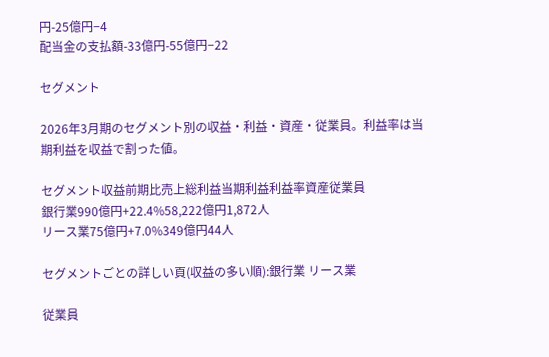円-25億円−4
配当金の支払額-33億円-55億円−22

セグメント

2026年3月期のセグメント別の収益・利益・資産・従業員。利益率は当期利益を収益で割った値。

セグメント収益前期比売上総利益当期利益利益率資産従業員
銀行業990億円+22.4%58,222億円1,872人
リース業75億円+7.0%349億円44人

セグメントごとの詳しい頁(収益の多い順):銀行業 リース業

従業員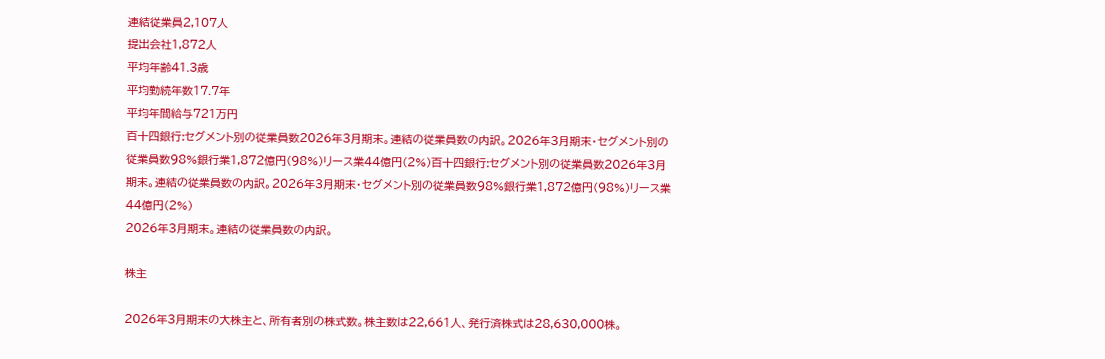連結従業員2,107人
提出会社1,872人
平均年齢41.3歳
平均勤続年数17.7年
平均年間給与721万円
百十四銀行:セグメント別の従業員数2026年3月期末。連結の従業員数の内訳。2026年3月期末・セグメント別の従業員数98%銀行業1,872億円(98%)リース業44億円(2%)百十四銀行:セグメント別の従業員数2026年3月期末。連結の従業員数の内訳。2026年3月期末・セグメント別の従業員数98%銀行業1,872億円(98%)リース業44億円(2%)
2026年3月期末。連結の従業員数の内訳。

株主

2026年3月期末の大株主と、所有者別の株式数。株主数は22,661人、発行済株式は28,630,000株。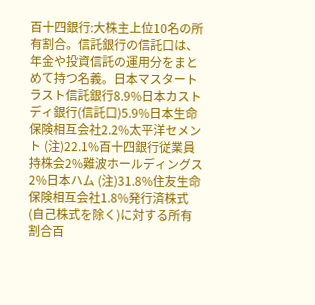百十四銀行:大株主上位10名の所有割合。信託銀行の信託口は、年金や投資信託の運用分をまとめて持つ名義。日本マスタートラスト信託銀行8.9%日本カストディ銀行(信託口)5.9%日本生命保険相互会社2.2%太平洋セメント (注)22.1%百十四銀行従業員持株会2%難波ホールディングス2%日本ハム (注)31.8%住友生命保険相互会社1.8%発行済株式(自己株式を除く)に対する所有割合百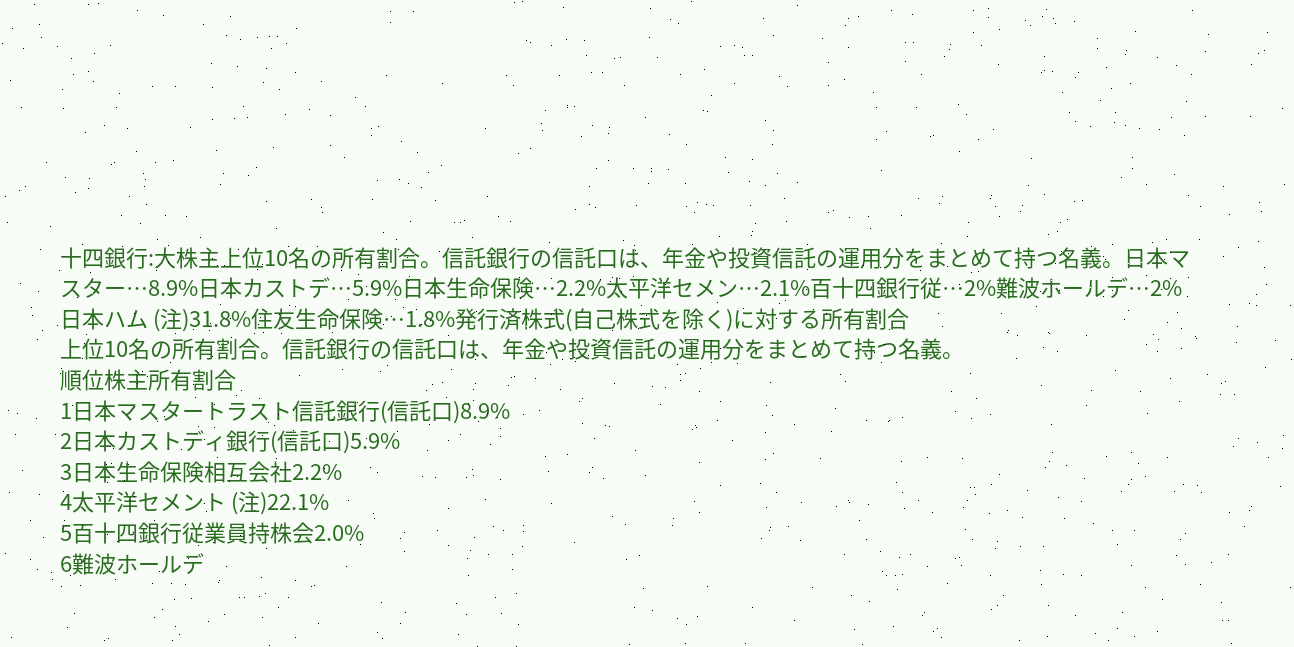十四銀行:大株主上位10名の所有割合。信託銀行の信託口は、年金や投資信託の運用分をまとめて持つ名義。日本マスター…8.9%日本カストデ…5.9%日本生命保険…2.2%太平洋セメン…2.1%百十四銀行従…2%難波ホールデ…2%日本ハム (注)31.8%住友生命保険…1.8%発行済株式(自己株式を除く)に対する所有割合
上位10名の所有割合。信託銀行の信託口は、年金や投資信託の運用分をまとめて持つ名義。
順位株主所有割合
1日本マスタートラスト信託銀行(信託口)8.9%
2日本カストディ銀行(信託口)5.9%
3日本生命保険相互会社2.2%
4太平洋セメント (注)22.1%
5百十四銀行従業員持株会2.0%
6難波ホールデ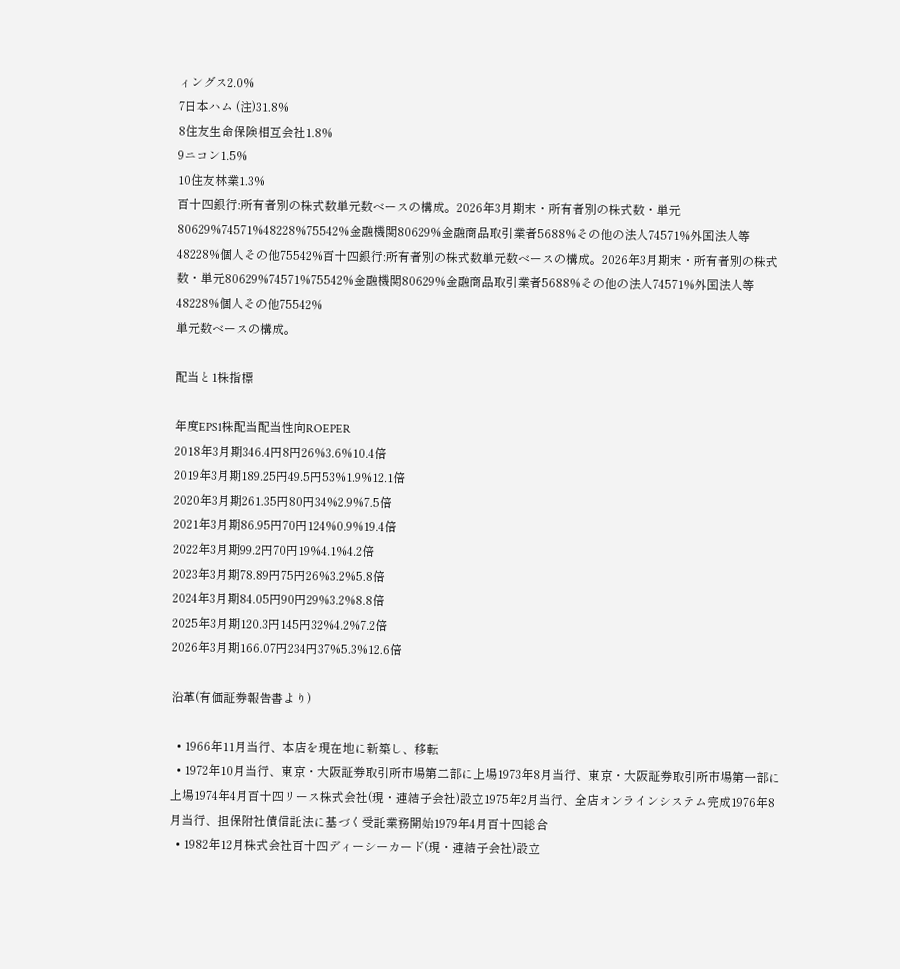ィングス2.0%
7日本ハム (注)31.8%
8住友生命保険相互会社1.8%
9ニコン1.5%
10住友林業1.3%
百十四銀行:所有者別の株式数単元数ベースの構成。2026年3月期末・所有者別の株式数・単元80629%74571%48228%75542%金融機関80629%金融商品取引業者5688%その他の法人74571%外国法人等48228%個人その他75542%百十四銀行:所有者別の株式数単元数ベースの構成。2026年3月期末・所有者別の株式数・単元80629%74571%75542%金融機関80629%金融商品取引業者5688%その他の法人74571%外国法人等48228%個人その他75542%
単元数ベースの構成。

配当と1株指標

年度EPS1株配当配当性向ROEPER
2018年3月期346.4円8円26%3.6%10.4倍
2019年3月期189.25円49.5円53%1.9%12.1倍
2020年3月期261.35円80円34%2.9%7.5倍
2021年3月期86.95円70円124%0.9%19.4倍
2022年3月期99.2円70円19%4.1%4.2倍
2023年3月期78.89円75円26%3.2%5.8倍
2024年3月期84.05円90円29%3.2%8.8倍
2025年3月期120.3円145円32%4.2%7.2倍
2026年3月期166.07円234円37%5.3%12.6倍

沿革(有価証券報告書より)

  • 1966年11月当行、本店を現在地に新築し、移転
  • 1972年10月当行、東京・大阪証券取引所市場第二部に上場1973年8月当行、東京・大阪証券取引所市場第一部に上場1974年4月百十四リース株式会社(現・連結子会社)設立1975年2月当行、全店オンラインシステム完成1976年8月当行、担保附社債信託法に基づく受託業務開始1979年4月百十四総合
  • 1982年12月株式会社百十四ディーシーカード(現・連結子会社)設立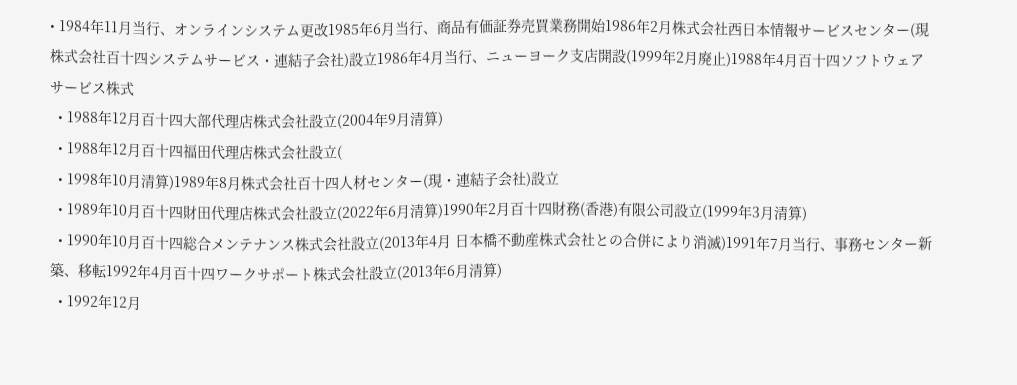• 1984年11月当行、オンラインシステム更改1985年6月当行、商品有価証券売買業務開始1986年2月株式会社西日本情報サービスセンター(現 株式会社百十四システムサービス・連結子会社)設立1986年4月当行、ニューヨーク支店開設(1999年2月廃止)1988年4月百十四ソフトウェアサービス株式
  • 1988年12月百十四大部代理店株式会社設立(2004年9月清算)
  • 1988年12月百十四福田代理店株式会社設立(
  • 1998年10月清算)1989年8月株式会社百十四人材センター(現・連結子会社)設立
  • 1989年10月百十四財田代理店株式会社設立(2022年6月清算)1990年2月百十四財務(香港)有限公司設立(1999年3月清算)
  • 1990年10月百十四総合メンテナンス株式会社設立(2013年4月 日本橋不動産株式会社との合併により消滅)1991年7月当行、事務センター新築、移転1992年4月百十四ワークサポート株式会社設立(2013年6月清算)
  • 1992年12月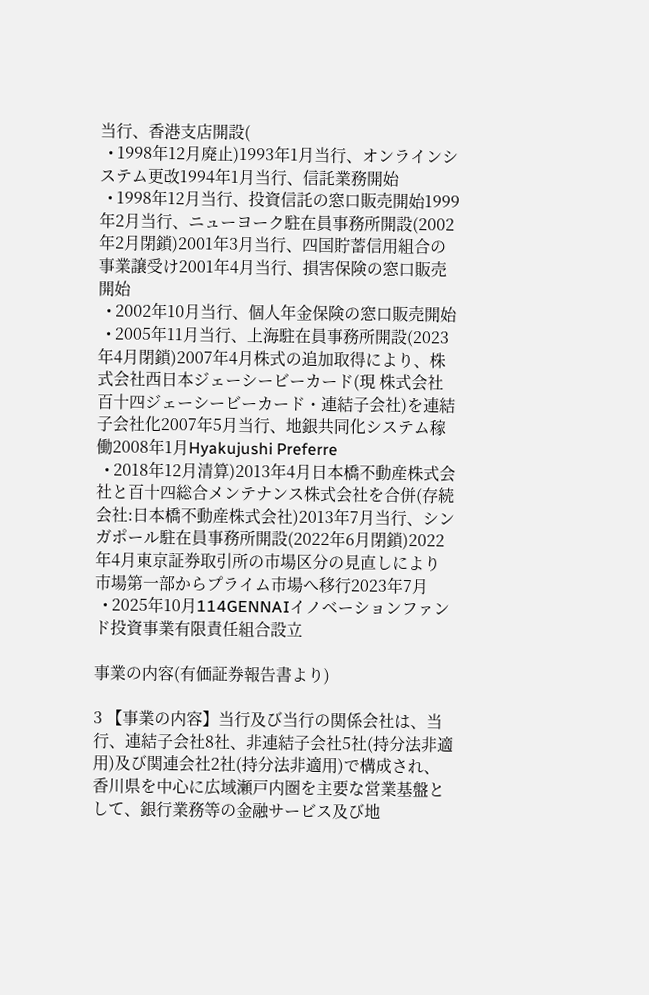当行、香港支店開設(
  • 1998年12月廃止)1993年1月当行、オンラインシステム更改1994年1月当行、信託業務開始
  • 1998年12月当行、投資信託の窓口販売開始1999年2月当行、ニューヨーク駐在員事務所開設(2002年2月閉鎖)2001年3月当行、四国貯蓄信用組合の事業譲受け2001年4月当行、損害保険の窓口販売開始
  • 2002年10月当行、個人年金保険の窓口販売開始
  • 2005年11月当行、上海駐在員事務所開設(2023年4月閉鎖)2007年4月株式の追加取得により、株式会社西日本ジェーシービーカード(現 株式会社百十四ジェーシービーカード・連結子会社)を連結子会社化2007年5月当行、地銀共同化システム稼働2008年1月Hyakujushi Preferre
  • 2018年12月清算)2013年4月日本橋不動産株式会社と百十四総合メンテナンス株式会社を合併(存続会社:日本橋不動産株式会社)2013年7月当行、シンガポール駐在員事務所開設(2022年6月閉鎖)2022年4月東京証券取引所の市場区分の見直しにより市場第一部からプライム市場へ移行2023年7月
  • 2025年10月114GENNAIイノベーションファンド投資事業有限責任組合設立

事業の内容(有価証券報告書より)

3 【事業の内容】当行及び当行の関係会社は、当行、連結子会社8社、非連結子会社5社(持分法非適用)及び関連会社2社(持分法非適用)で構成され、香川県を中心に広域瀬戸内圏を主要な営業基盤として、銀行業務等の金融サービス及び地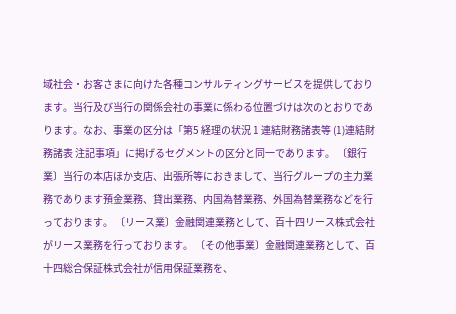域社会・お客さまに向けた各種コンサルティングサービスを提供しております。当行及び当行の関係会社の事業に係わる位置づけは次のとおりであります。なお、事業の区分は「第5 経理の状況 1 連結財務諸表等 (1)連結財務諸表 注記事項」に掲げるセグメントの区分と同一であります。 〔銀行業〕当行の本店ほか支店、出張所等におきまして、当行グループの主力業務であります預金業務、貸出業務、内国為替業務、外国為替業務などを行っております。 〔リース業〕金融関連業務として、百十四リース株式会社がリース業務を行っております。 〔その他事業〕金融関連業務として、百十四総合保証株式会社が信用保証業務を、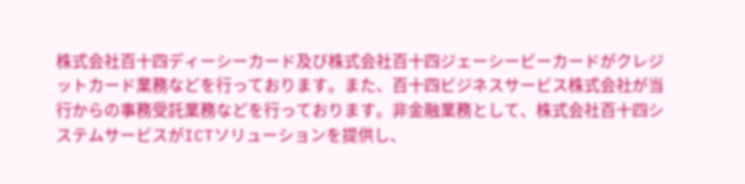株式会社百十四ディーシーカード及び株式会社百十四ジェーシービーカードがクレジットカード業務などを行っております。また、百十四ビジネスサービス株式会社が当行からの事務受託業務などを行っております。非金融業務として、株式会社百十四システムサービスがICTソリューションを提供し、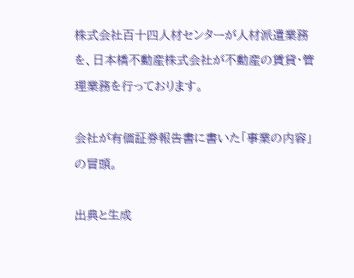株式会社百十四人材センターが人材派遣業務を、日本橋不動産株式会社が不動産の賃貸・管理業務を行っております。

会社が有価証券報告書に書いた「事業の内容」の冒頭。

出典と生成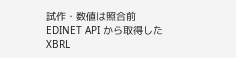試作・数値は照合前 EDINET API から取得した XBRL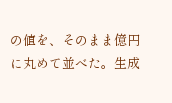の値を、そのまま億円に丸めて並べた。生成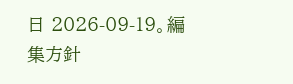日 2026-09-19。編集方針